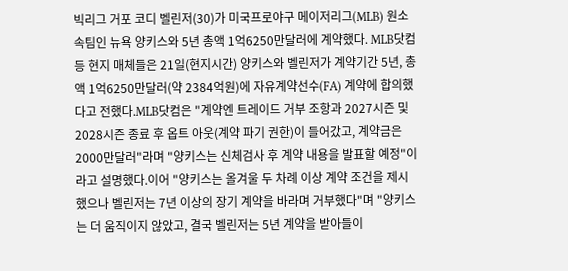빅리그 거포 코디 벨린저(30)가 미국프로야구 메이저리그(MLB) 원소속팀인 뉴욕 양키스와 5년 총액 1억6250만달러에 계약했다. MLB닷컴 등 현지 매체들은 21일(현지시간) 양키스와 벨린저가 계약기간 5년, 총액 1억6250만달러(약 2384억원)에 자유계약선수(FA) 계약에 합의했다고 전했다.MLB닷컴은 "계약엔 트레이드 거부 조항과 2027시즌 및 2028시즌 종료 후 옵트 아웃(계약 파기 권한)이 들어갔고, 계약금은 2000만달러"라며 "양키스는 신체검사 후 계약 내용을 발표할 예정"이라고 설명했다.이어 "양키스는 올겨울 두 차례 이상 계약 조건을 제시했으나 벨린저는 7년 이상의 장기 계약을 바라며 거부했다"며 "양키스는 더 움직이지 않았고, 결국 벨린저는 5년 계약을 받아들이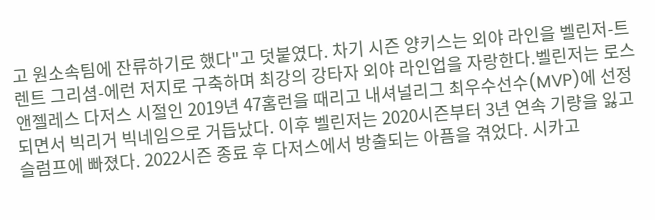고 원소속팀에 잔류하기로 했다"고 덧붙였다. 차기 시즌 양키스는 외야 라인을 벨린저-트렌트 그리셤-에런 저지로 구축하며 최강의 강타자 외야 라인업을 자랑한다.벨린저는 로스앤젤레스 다저스 시절인 2019년 47홈런을 때리고 내셔널리그 최우수선수(MVP)에 선정되면서 빅리거 빅네임으로 거듭났다. 이후 벨린저는 2020시즌부터 3년 연속 기량을 잃고 슬럼프에 빠졌다. 2022시즌 종료 후 다저스에서 방출되는 아픔을 겪었다. 시카고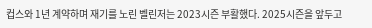컵스와 1년 계약하며 재기를 노린 벨린저는 2023시즌 부활했다. 2025시즌을 앞두고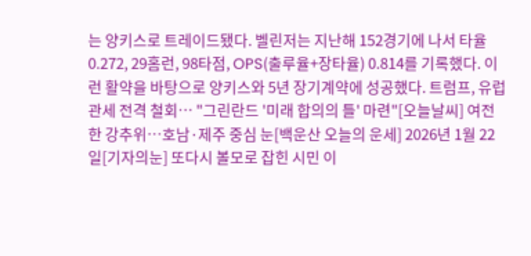는 양키스로 트레이드됐다. 벨린저는 지난해 152경기에 나서 타율 0.272, 29홈런, 98타점, OPS(출루율+장타율) 0.814를 기록했다. 이런 활약을 바탕으로 양키스와 5년 장기계약에 성공했다. 트럼프, 유럽 관세 전격 철회… "그린란드 '미래 합의의 틀' 마련"[오늘날씨] 여전한 강추위…호남·제주 중심 눈[백운산 오늘의 운세] 2026년 1월 22일[기자의눈] 또다시 볼모로 잡힌 시민 이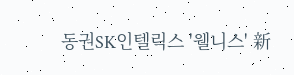동권SK인텔릭스 '웰니스' 新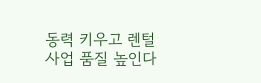동력 키우고 렌털사업 품질 높인다